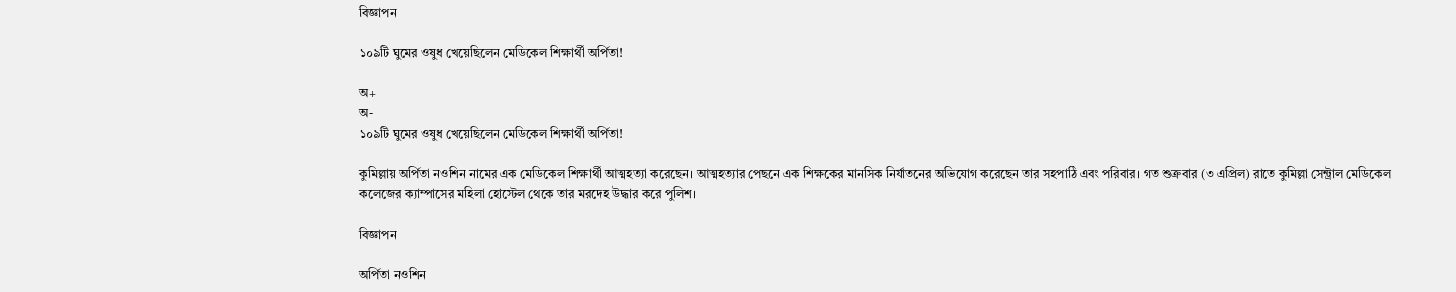বিজ্ঞাপন

১০৯টি ঘুমের ওষুধ খেয়েছিলেন মেডিকেল শিক্ষার্থী অর্পিতা!

অ+
অ-
১০৯টি ঘুমের ওষুধ খেয়েছিলেন মেডিকেল শিক্ষার্থী অর্পিতা!

কুমিল্লায় অর্পিতা নওশিন নামের এক মেডিকেল শিক্ষার্থী আত্মহত্যা করেছেন। আত্মহত্যার পেছনে এক শিক্ষকের মানসিক নির্যাতনের অভিযোগ করেছেন তার সহপাঠি এবং পরিবার। গত শুক্রবার (৩ এপ্রিল) রাতে কুমিল্লা সেন্ট্রাল মেডিকেল কলেজের ক্যাম্পাসের মহিলা হোস্টেল থেকে তার মরদেহ উদ্ধার করে পুলিশ।

বিজ্ঞাপন

অর্পিতা নওশিন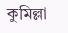কুমিল্লা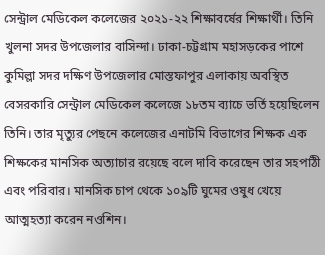সেন্ট্রাল মেডিকেল কলেজের ২০২১-২২ শিক্ষাবর্ষের শিক্ষার্থী। তিনি খুলনা সদর উপজেলার বাসিন্দা। ঢাকা-চট্টগ্রাম মহাসড়কের পাশে কুমিল্লা সদর দক্ষিণ উপজেলার মোস্তফাপুর এলাকায় অবস্থিত বেসরকারি সেন্ট্রাল মেডিকেল কলেজে ১৮তম ব্যাচে ভর্তি হয়েছিলেন তিনি। তার মৃত্যুর পেছনে কলেজের এনাটমি বিভাগের শিক্ষক এক শিক্ষকের মানসিক অত্যাচার রয়েছে বলে দাবি করেছেন তার সহপাঠী এবং পরিবার। মানসিক চাপ থেকে ১০৯টি ঘুমের ওষুধ খেয়ে আত্মহত্যা করেন নওশিন।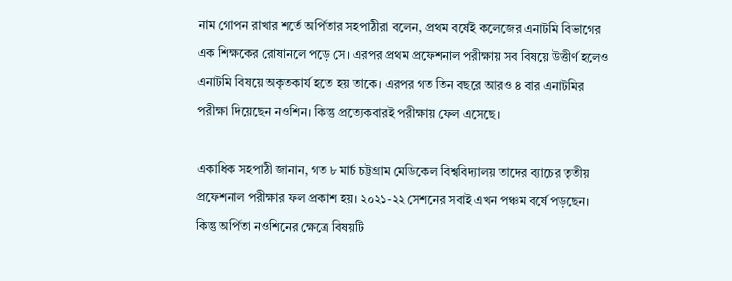নাম গোপন রাখার শর্তে অর্পিতার সহপাঠীরা বলেন, প্রথম বর্ষেই কলেজের এনাটমি বিভাগের এক শিক্ষকের রোষানলে পড়ে সে। এরপর প্রথম প্রফেশনাল পরীক্ষায় সব বিষয়ে উত্তীর্ণ হলেও এনাটমি বিষয়ে অকৃতকার্য হতে হয় তাকে। এরপর গত তিন বছরে আরও ৪ বার এনাটমির পরীক্ষা দিয়েছেন নওশিন। কিন্তু প্রত্যেকবারই পরীক্ষায় ফেল এসেছে।

একাধিক সহপাঠী জানান, গত ৮ মার্চ চট্টগ্রাম মেডিকেল বিশ্ববিদ্যালয় তাদের ব্যাচের তৃতীয় প্রফেশনাল পরীক্ষার ফল প্রকাশ হয়। ২০২১-২২ সেশনের সবাই এখন পঞ্চম বর্ষে পড়ছেন। কিন্তু অর্পিতা নওশিনের ক্ষেত্রে বিষয়টি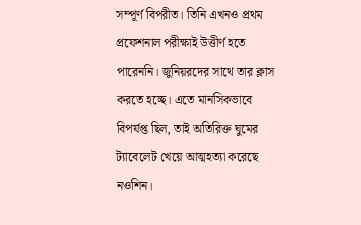সম্পূর্ণ বিপরীত। তিনি এখনও প্রথম প্রফেশনাল পরীক্ষাই উত্তীর্ণ হতে পারেননি। জুনিয়রদের সাথে তার ক্লাস করতে হচ্ছে। এতে মানসিকভাবে বিপর্যপ্ত ছিল, তাই অতিরিক্ত ঘুমের ট্যাবেলেট খেয়ে আত্মহত্যা করেছে নওশিন।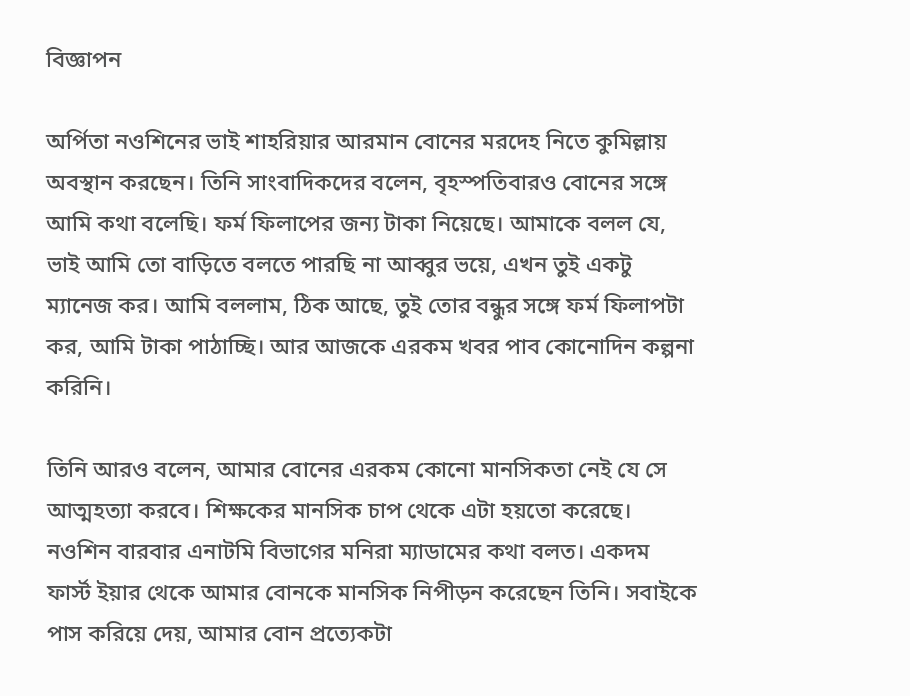বিজ্ঞাপন

অর্পিতা নওশিনের ভাই শাহরিয়ার আরমান বোনের মরদেহ নিতে কুমিল্লায় অবস্থান করছেন। তিনি সাংবাদিকদের বলেন, বৃহস্পতিবারও বোনের সঙ্গে আমি কথা বলেছি। ফর্ম ফিলাপের জন্য টাকা নিয়েছে। আমাকে বলল যে, ভাই আমি তো বাড়িতে বলতে পারছি না আব্বুর ভয়ে, এখন তুই একটু ম্যানেজ কর। আমি বললাম, ঠিক আছে, তুই তোর বন্ধুর সঙ্গে ফর্ম ফিলাপটা কর, আমি টাকা পাঠাচ্ছি। আর আজকে এরকম খবর পাব কোনোদিন কল্পনা করিনি।

তিনি আরও বলেন, আমার বোনের এরকম কোনো মানসিকতা নেই যে সে আত্মহত্যা করবে। শিক্ষকের মানসিক চাপ থেকে এটা হয়তো করেছে। নওশিন বারবার এনাটমি বিভাগের মনিরা ম্যাডামের কথা বলত। একদম ফার্স্ট ইয়ার থেকে আমার বোনকে মানসিক নিপীড়ন করেছেন তিনি। সবাইকে পাস করিয়ে দেয়, আমার বোন প্রত্যেকটা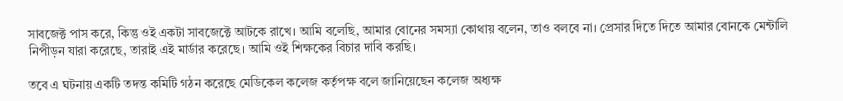সাবজেক্ট পাস করে, কিন্তু ওই একটা সাবজেক্টে আটকে রাখে। আমি বলেছি, আমার বোনের সমস্যা কোথায় বলেন, তাও বলবে না। প্রেসার দিতে দিতে আমার বোনকে মেন্টালি নিপীড়ন যারা করেছে, তারাই এই মার্ডার করেছে। আমি ওই শিক্ষকের বিচার দাবি করছি।

তবে এ ঘটনায় একটি তদন্ত কমিটি গঠন করেছে মেডিকেল কলেজ কর্তৃপক্ষ বলে জানিয়েছেন কলেজ অধ্যক্ষ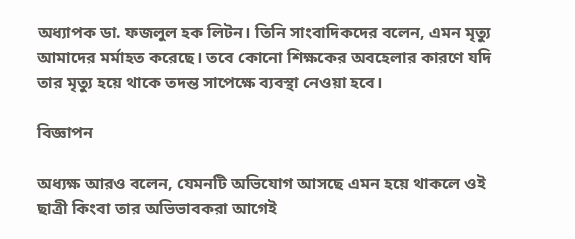অধ্যাপক ডা. ফজলুল হক লিটন। তিনি সাংবাদিকদের বলেন, এমন মৃত্যু আমাদের মর্মাহত করেছে। তবে কোনো শিক্ষকের অবহেলার কারণে যদি তার মৃত্যু হয়ে থাকে তদন্ত সাপেক্ষে ব্যবস্থা নেওয়া হবে।

বিজ্ঞাপন

অধ্যক্ষ আরও বলেন, যেমনটি অভিযোগ আসছে এমন হয়ে থাকলে ওই ছাত্রী কিংবা তার অভিভাবকরা আগেই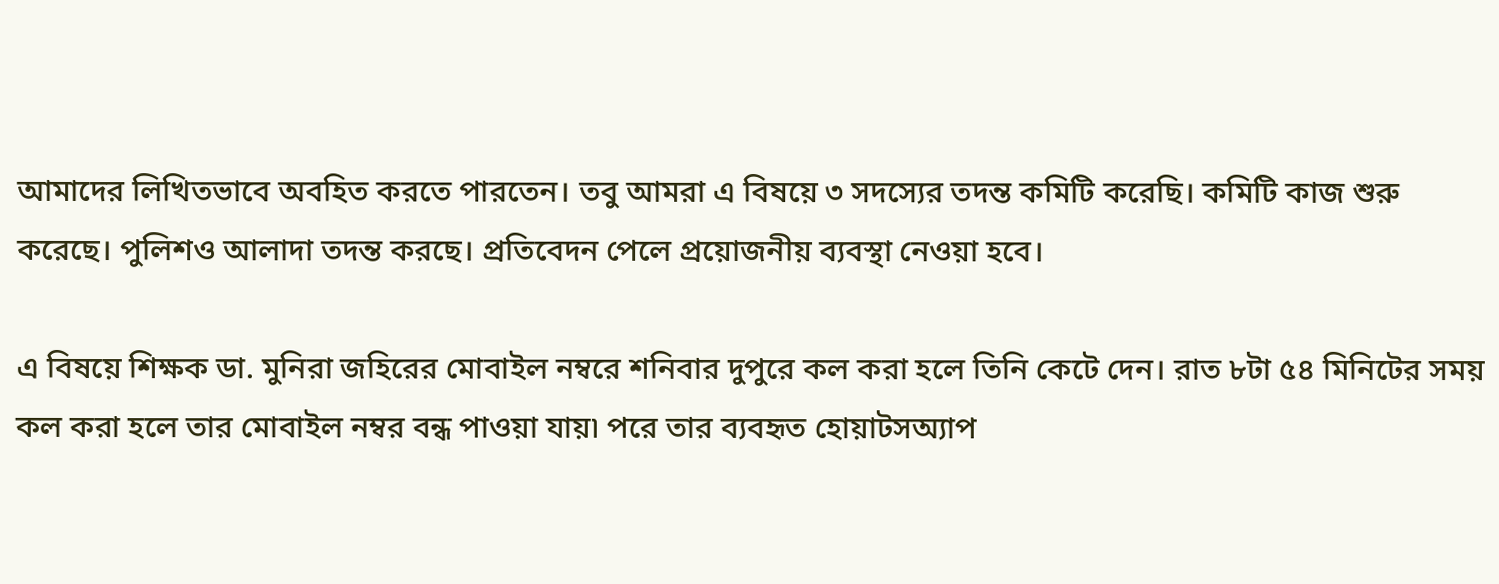আমাদের লিখিতভাবে অবহিত করতে পারতেন। তবু আমরা এ বিষয়ে ৩ সদস্যের তদন্ত কমিটি করেছি। কমিটি কাজ শুরু করেছে। পুলিশও আলাদা তদন্ত করছে। প্রতিবেদন পেলে প্রয়োজনীয় ব্যবস্থা নেওয়া হবে।

এ বিষয়ে শিক্ষক ডা. মুনিরা জহিরের মোবাইল নম্বরে শনিবার দুপুরে কল করা হলে তিনি কেটে দেন। রাত ৮টা ৫৪ মিনিটের সময় কল করা হলে তার মোবাইল নম্বর বন্ধ পাওয়া যায়৷ পরে তার ব্যবহৃত হোয়াটসঅ্যাপ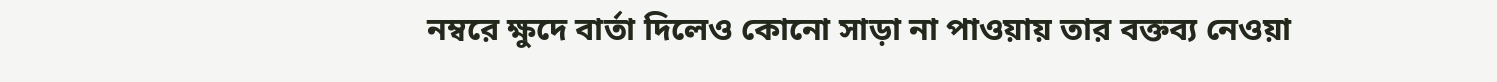নম্বরে ক্ষুদে বার্তা দিলেও কোনো সাড়া না পাওয়ায় তার বক্তব্য নেওয়া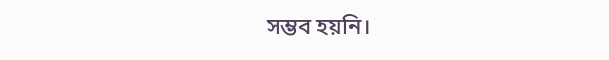সম্ভব হয়নি।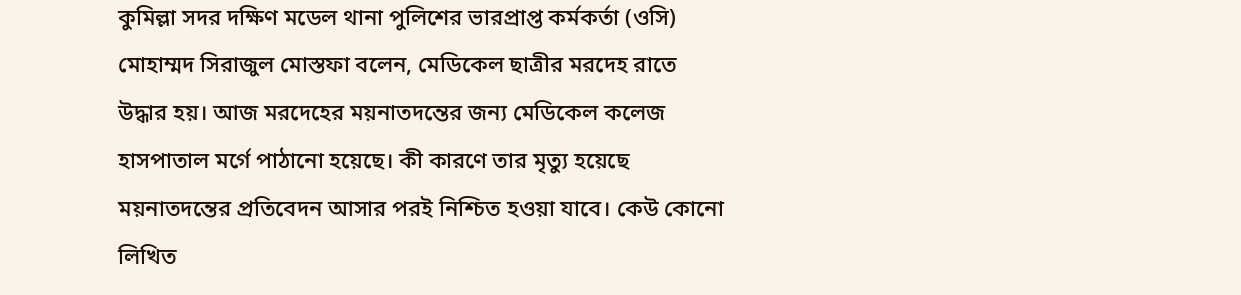কুমিল্লা সদর দক্ষিণ মডেল থানা পুলিশের ভারপ্রাপ্ত কর্মকর্তা (ওসি) মোহাম্মদ সিরাজুল মোস্তফা বলেন, মেডিকেল ছাত্রীর মরদেহ রাতে উদ্ধার হয়। আজ মরদেহের ময়নাতদন্তের জন্য মেডিকেল কলেজ হাসপাতাল মর্গে পাঠানো হয়েছে। কী কারণে তার মৃত্যু হয়েছে ময়নাতদন্তের প্রতিবেদন আসার পরই নিশ্চিত হওয়া যাবে। কেউ কোনো লিখিত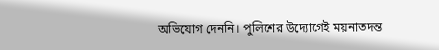অভিযোগ দেননি। পুলিশের উদ্যোগেই ময়নাতদন্ত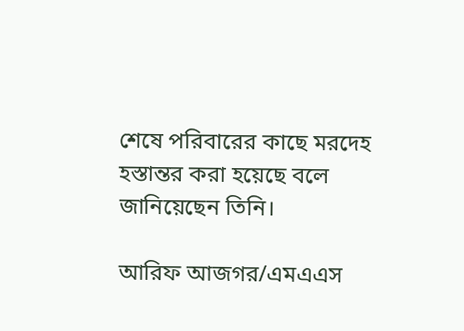শেষে পরিবারের কাছে মরদেহ হস্তান্তর করা হয়েছে বলে জানিয়েছেন তিনি।

আরিফ আজগর/এমএএস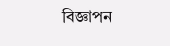বিজ্ঞাপন